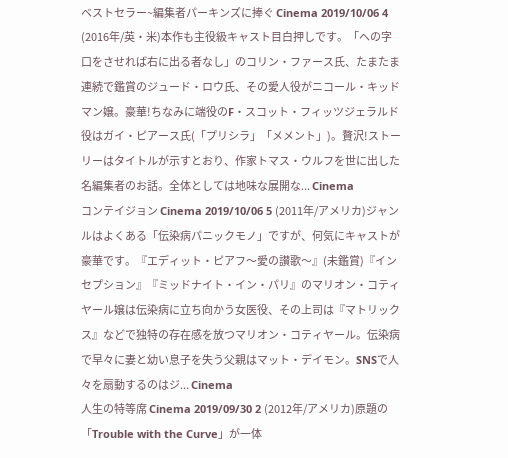ベストセラー~編集者パーキンズに捧ぐ Cinema 2019/10/06 4 (2016年/英・米)本作も主役級キャスト目白押しです。「ヘの字口をさせれば右に出る者なし」のコリン・ファース氏、たまたま連続で鑑賞のジュード・ロウ氏、その愛人役がニコール・キッドマン嬢。豪華!ちなみに端役のF・スコット・フィッツジェラルド役はガイ・ピアース氏(「プリシラ」「メメント」)。贅沢!ストーリーはタイトルが示すとおり、作家トマス・ウルフを世に出した名編集者のお話。全体としては地味な展開な... Cinema
コンテイジョン Cinema 2019/10/06 5 (2011年/アメリカ)ジャンルはよくある「伝染病パニックモノ」ですが、何気にキャストが豪華です。『エディット・ピアフ〜愛の讃歌〜』(未鑑賞)『インセプション』『ミッドナイト・イン・パリ』のマリオン・コティヤール嬢は伝染病に立ち向かう女医役、その上司は『マトリックス』などで独特の存在感を放つマリオン・コティヤール。伝染病で早々に妻と幼い息子を失う父親はマット・デイモン。SNSで人々を扇動するのはジ... Cinema
人生の特等席 Cinema 2019/09/30 2 (2012年/アメリカ)原題の「Trouble with the Curve」が一体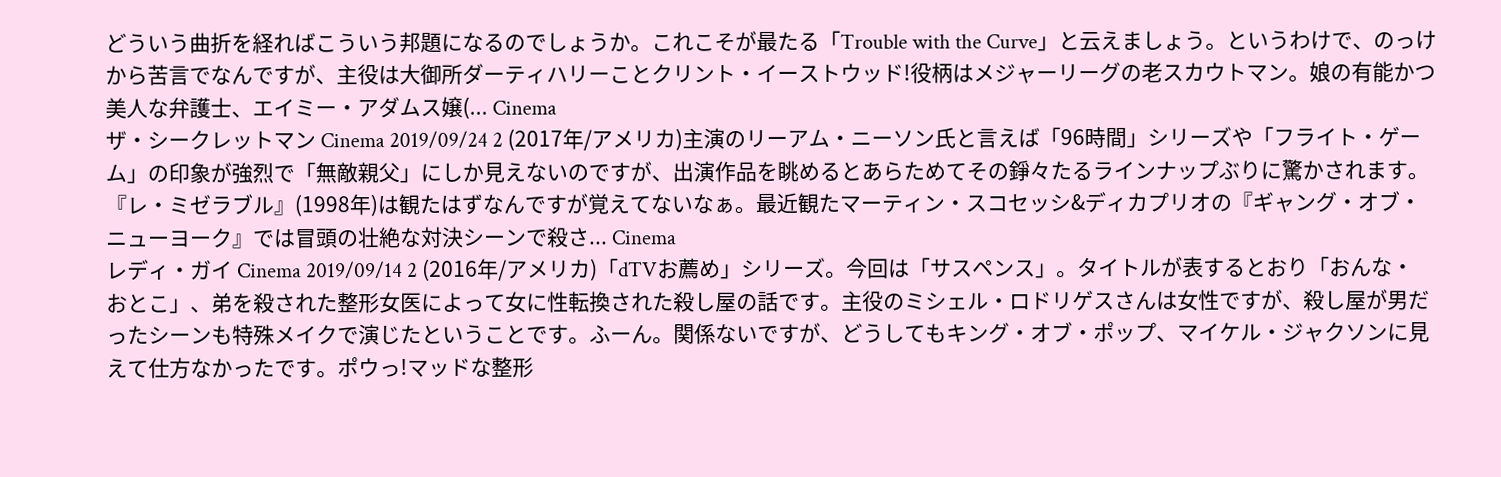どういう曲折を経ればこういう邦題になるのでしょうか。これこそが最たる「Trouble with the Curve」と云えましょう。というわけで、のっけから苦言でなんですが、主役は大御所ダーティハリーことクリント・イーストウッド!役柄はメジャーリーグの老スカウトマン。娘の有能かつ美人な弁護士、エイミー・アダムス嬢(... Cinema
ザ・シークレットマン Cinema 2019/09/24 2 (2017年/アメリカ)主演のリーアム・ニーソン氏と言えば「96時間」シリーズや「フライト・ゲーム」の印象が強烈で「無敵親父」にしか見えないのですが、出演作品を眺めるとあらためてその錚々たるラインナップぶりに驚かされます。『レ・ミゼラブル』(1998年)は観たはずなんですが覚えてないなぁ。最近観たマーティン・スコセッシ&ディカプリオの『ギャング・オブ・ニューヨーク』では冒頭の壮絶な対決シーンで殺さ... Cinema
レディ・ガイ Cinema 2019/09/14 2 (2016年/アメリカ)「dTVお薦め」シリーズ。今回は「サスペンス」。タイトルが表するとおり「おんな・おとこ」、弟を殺された整形女医によって女に性転換された殺し屋の話です。主役のミシェル・ロドリゲスさんは女性ですが、殺し屋が男だったシーンも特殊メイクで演じたということです。ふーん。関係ないですが、どうしてもキング・オブ・ポップ、マイケル・ジャクソンに見えて仕方なかったです。ポウっ!マッドな整形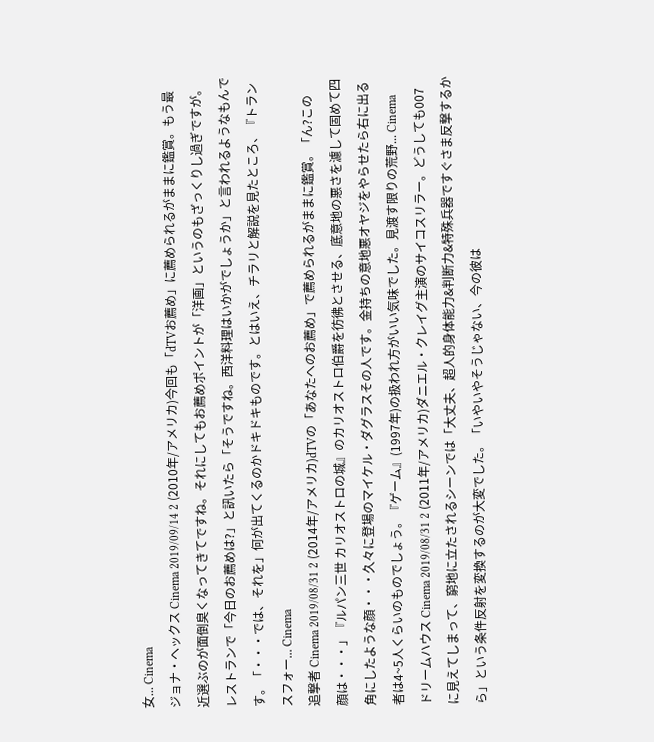女... Cinema
ジョナ・ヘックス Cinema 2019/09/14 2 (2010年/アメリカ)今回も「dTVお薦め」に薦められるがままに鑑賞。もう最近選ぶのが面倒臭くなってきてですね。それにしてもお薦めポイントが「洋画」というのもざっくりし過ぎですが。レストランで「今日のお薦めは?」と訊いたら「そうですね。西洋料理はいかがでしょうか」と言われるようなもんです。「・・・では、それを」何が出てくるのかドキドキものです。とはいえ、チラリと解説を見たところ、『トランスフォー... Cinema
追撃者 Cinema 2019/08/31 2 (2014年/アメリカ)dTVの「あなたへのお薦め」で薦められるがままに鑑賞。「ん?この顔は・・・」『ルパン三世 カリオストロの城』のカリオストロ伯爵を彷彿とさせる、底意地の悪さを濾して固めて四角にしたような顔・・・久々に登場のマイケル・ダグラスその人です。金持ちの意地悪オヤジをやらせたら右に出る者は4~5人くらいのものでしょう。『ゲーム』(1997年)の扱われ方がいい気味でした。見渡す限りの荒野... Cinema
ドリームハウス Cinema 2019/08/31 2 (2011年/アメリカ)ダニエル・クレイグ主演のサイコスリラー。どうしても007に見えてしまって、窮地に立たされるシーンでは「大丈夫、超人的身体能力&判断力&特殊兵器ですぐさま反撃するから」という条件反射を変換するのが大変でした。「いやいやそうじゃない、今の彼は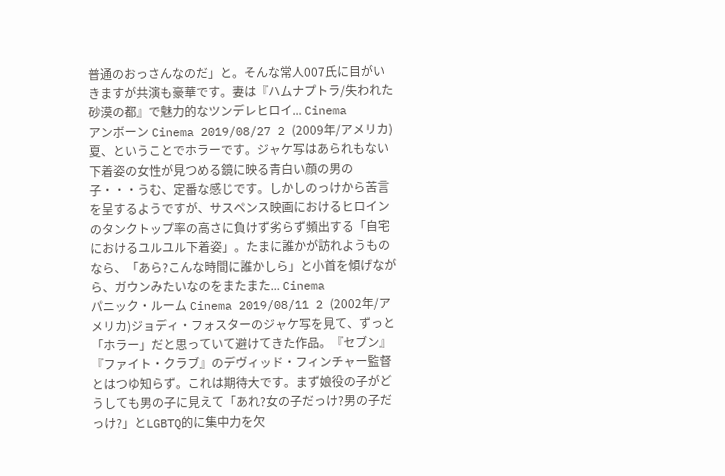普通のおっさんなのだ」と。そんな常人007氏に目がいきますが共演も豪華です。妻は『ハムナプトラ/失われた砂漠の都』で魅力的なツンデレヒロイ... Cinema
アンボーン Cinema 2019/08/27 2 (2009年/アメリカ)夏、ということでホラーです。ジャケ写はあられもない下着姿の女性が見つめる鏡に映る青白い顔の男の子・・・うむ、定番な感じです。しかしのっけから苦言を呈するようですが、サスペンス映画におけるヒロインのタンクトップ率の高さに負けず劣らず頻出する「自宅におけるユルユル下着姿」。たまに誰かが訪れようものなら、「あら?こんな時間に誰かしら」と小首を傾げながら、ガウンみたいなのをまたまた... Cinema
パニック・ルーム Cinema 2019/08/11 2 (2002年/アメリカ)ジョディ・フォスターのジャケ写を見て、ずっと「ホラー」だと思っていて避けてきた作品。『セブン』『ファイト・クラブ』のデヴィッド・フィンチャー監督とはつゆ知らず。これは期待大です。まず娘役の子がどうしても男の子に見えて「あれ?女の子だっけ?男の子だっけ?」とLGBTQ的に集中力を欠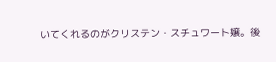いてくれるのがクリステン・スチュワート嬢。後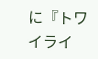に『トワイライ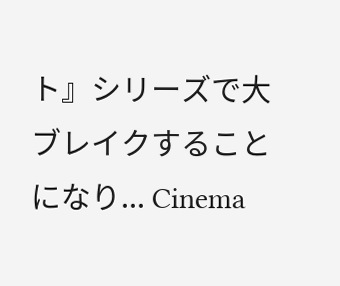ト』シリーズで大ブレイクすることになり... Cinema